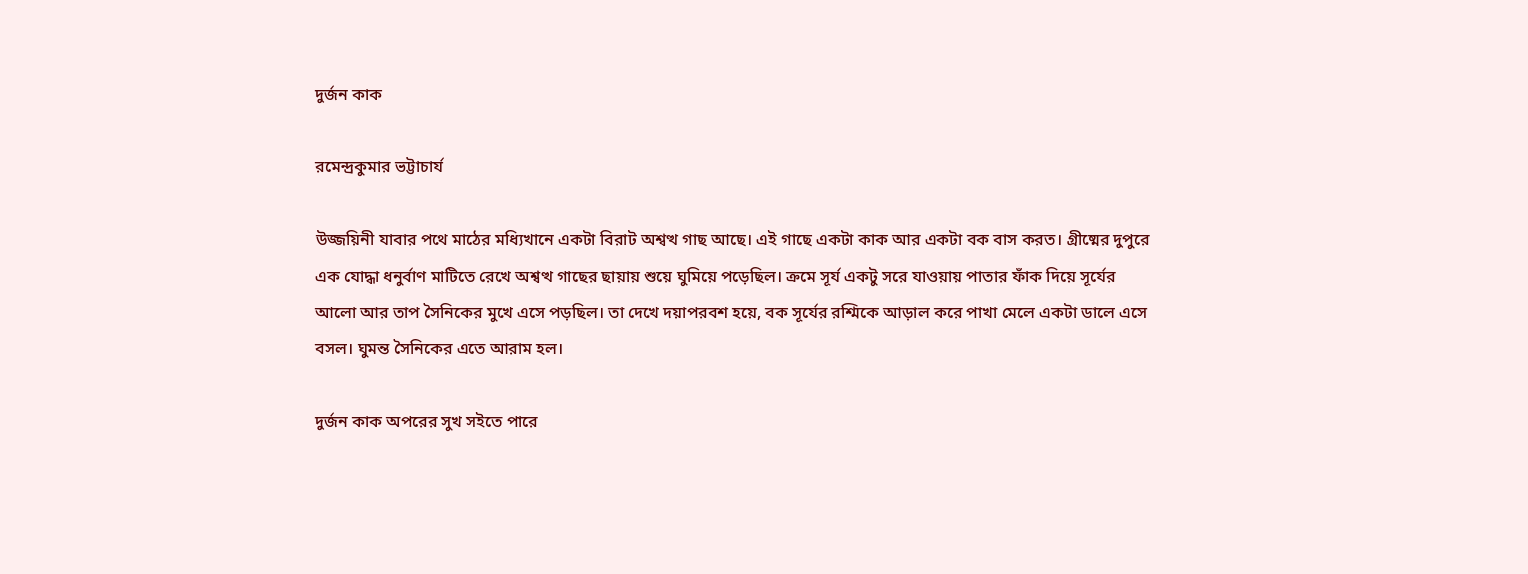দুর্জন কাক

রমেন্দ্রকুমার ভট্টাচার্য

উজ্জয়িনী যাবার পথে মাঠের মধ্যিখানে একটা বিরাট অশ্বত্থ গাছ আছে। এই গাছে একটা কাক আর একটা বক বাস করত। গ্রীষ্মের দুপুরে এক যোদ্ধা ধনুর্বাণ মাটিতে রেখে অশ্বত্থ গাছের ছায়ায় শুয়ে ঘুমিয়ে পড়েছিল। ক্রমে সূর্য একটু সরে যাওয়ায় পাতার ফাঁক দিয়ে সূর্যের আলো আর তাপ সৈনিকের মুখে এসে পড়ছিল। তা দেখে দয়াপরবশ হয়ে, বক সূর্যের রশ্মিকে আড়াল করে পাখা মেলে একটা ডালে এসে বসল। ঘুমন্ত সৈনিকের এতে আরাম হল।

দুর্জন কাক অপরের সুখ সইতে পারে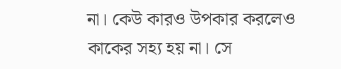না। কেউ কারও উপকার করলেও কাকের সহ্য হয় না। সে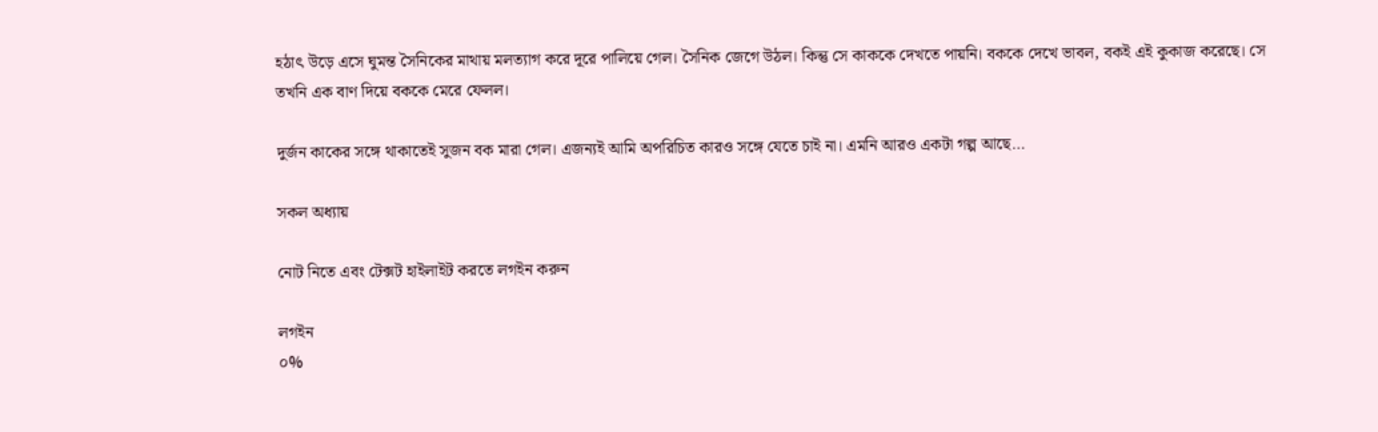হঠাৎ উড়ে এসে ঘুমন্ত সৈনিকের মাথায় মলত্যাগ করে দূরে পালিয়ে গেল। সৈনিক জেগে উঠল। কিন্তু সে কাককে দেখতে পায়নি। বককে দেখে ভাবল, বকই এই কুকাজ করেছে। সে তখনি এক বাণ দিয়ে বককে মেরে ফেলল।

দুর্জন কাকের সঙ্গে থাকাতেই সুজন বক মারা গেল। এজন্যই আমি অপরিচিত কারও সঙ্গে যেতে চাই না। এমনি আরও একটা গল্প আছে…

সকল অধ্যায়

নোট নিতে এবং টেক্সট হাইলাইট করতে লগইন করুন

লগইন
০%